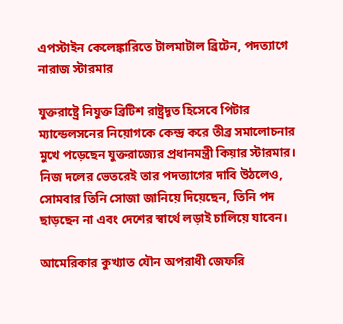এপস্টাইন কেলেঙ্কারিতে টালমাটাল ব্রিটেন, পদত্যাগে নারাজ স্টারমার

যুক্তরাষ্ট্রে নিযুক্ত ব্রিটিশ রাষ্ট্রদূত হিসেবে পিটার ম্যান্ডেলসনের নিয়োগকে কেন্দ্র করে তীব্র সমালোচনার মুখে পড়েছেন যুক্তরাজ্যের প্রধানমন্ত্রী কিয়ার স্টারমার। নিজ দলের ভেতরেই তার পদত্যাগের দাবি উঠলেও, সোমবার তিনি সোজা জানিয়ে দিয়েছেন, তিনি পদ ছাড়ছেন না এবং দেশের স্বার্থে লড়াই চালিয়ে যাবেন।

আমেরিকার কুখ্যাত যৌন অপরাধী জেফরি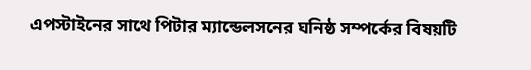এপস্টাইনের সাথে পিটার ম্যান্ডেলসনের ঘনিষ্ঠ সম্পর্কের বিষয়টি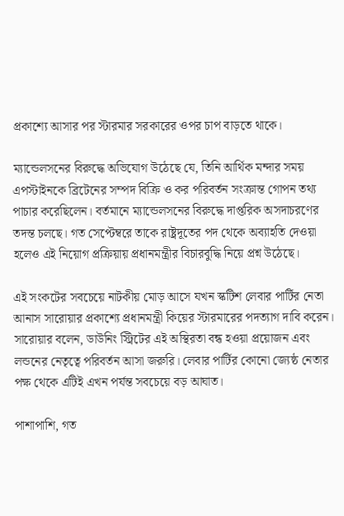প্রকাশ্যে আসার পর স্টারমার সরকারের ওপর চাপ বাড়তে থাকে।

ম্যান্ডেলসনের বিরুদ্ধে অভিযোগ উঠেছে যে, তিনি আর্থিক মন্দার সময় এপস্টাইনকে ব্রিটেনের সম্পদ বিক্রি ও কর পরিবর্তন সংক্রান্ত গোপন তথ্য পাচার করেছিলেন। বর্তমানে ম্যান্ডেলসনের বিরুদ্ধে দাপ্তরিক অসদাচরণের তদন্ত চলছে। গত সেপ্টেম্বরে তাকে রাষ্ট্রদূতের পদ থেকে অব্যাহতি দেওয়া হলেও এই নিয়োগ প্রক্রিয়ায় প্রধানমন্ত্রীর বিচারবুদ্ধি নিয়ে প্রশ্ন উঠেছে।

এই সংকটের সবচেয়ে নাটকীয় মোড় আসে যখন স্কটিশ লেবার পার্টির নেতা আনাস সারোয়ার প্রকাশ্যে প্রধানমন্ত্রী কিয়ের স্টারমারের পদত্যাগ দাবি করেন। সারোয়ার বলেন, ডাউনিং স্ট্রিটের এই অস্থিরতা বন্ধ হওয়া প্রয়োজন এবং লন্ডনের নেতৃত্বে পরিবর্তন আসা জরুরি। লেবার পার্টির কোনো জ্যেষ্ঠ নেতার পক্ষ থেকে এটিই এখন পর্যন্ত সবচেয়ে বড় আঘাত।

পাশাপাশি, গত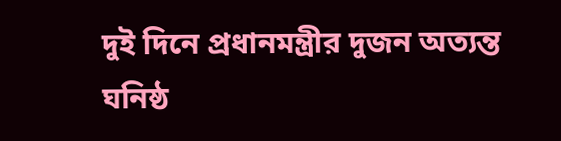দুই দিনে প্রধানমন্ত্রীর দুজন অত্যন্ত ঘনিষ্ঠ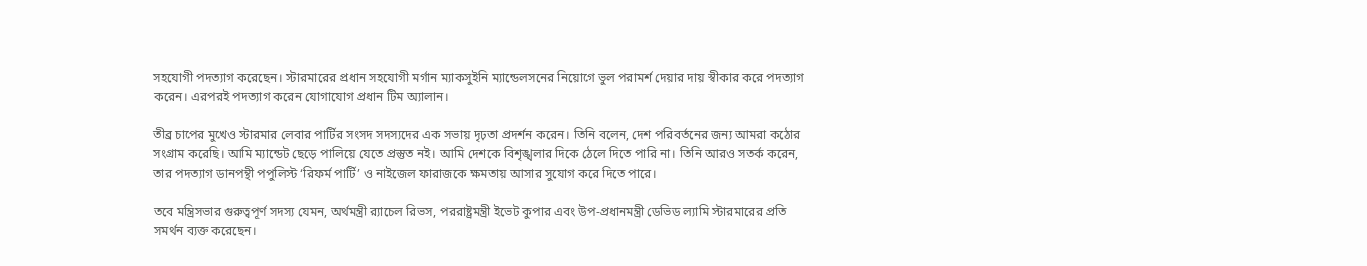সহযোগী পদত্যাগ করেছেন। স্টারমারের প্রধান সহযোগী মর্গান ম্যাকসুইনি ম্যান্ডেলসনের নিয়োগে ভুল পরামর্শ দেয়ার দায় স্বীকার করে পদত্যাগ করেন। এরপরই পদত্যাগ করেন যোগাযোগ প্রধান টিম অ্যালান।

তীব্র চাপের মুখেও স্টারমার লেবার পার্টির সংসদ সদস্যদের এক সভায় দৃঢ়তা প্রদর্শন করেন। তিনি বলেন, দেশ পরিবর্তনের জন্য আমরা কঠোর সংগ্রাম করেছি। আমি ম্যান্ডেট ছেড়ে পালিয়ে যেতে প্রস্তুত নই। আমি দেশকে বিশৃঙ্খলার দিকে ঠেলে দিতে পারি না। তিনি আরও সতর্ক করেন, তার পদত্যাগ ডানপন্থী পপুলিস্ট ‘রিফর্ম পার্টি’ ও নাইজেল ফারাজকে ক্ষমতায় আসার সুযোগ করে দিতে পারে।

তবে মন্ত্রিসভার গুরুত্বপূর্ণ সদস্য যেমন, অর্থমন্ত্রী র‍্যাচেল রিভস, পররাষ্ট্রমন্ত্রী ইভেট কুপার এবং উপ-প্রধানমন্ত্রী ডেভিড ল্যামি স্টারমারের প্রতি সমর্থন ব্যক্ত করেছেন।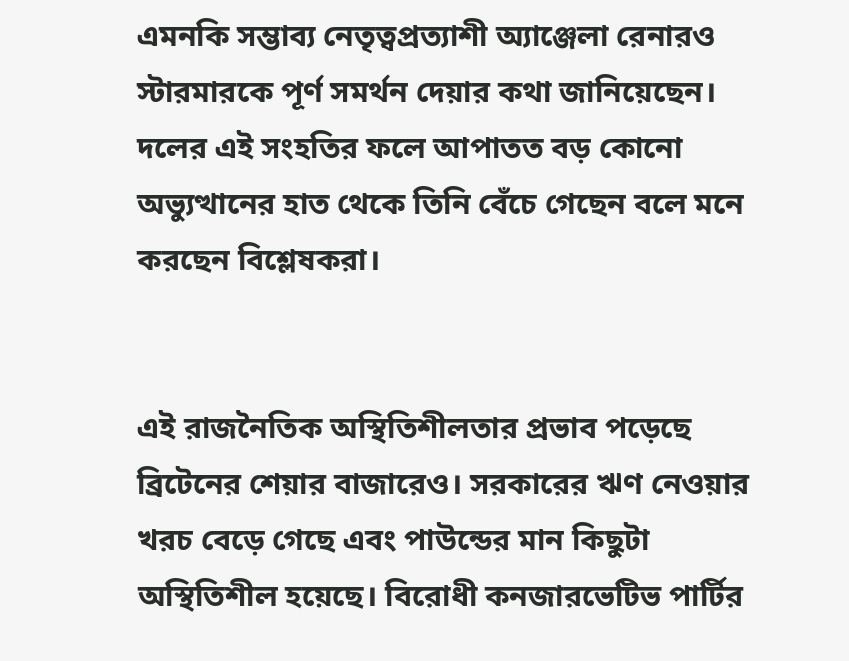এমনকি সম্ভাব্য নেতৃত্বপ্রত্যাশী অ্যাঞ্জেলা রেনারও স্টারমারকে পূর্ণ সমর্থন দেয়ার কথা জানিয়েছেন। দলের এই সংহতির ফলে আপাতত বড় কোনো অভ্যুত্থানের হাত থেকে তিনি বেঁচে গেছেন বলে মনে করছেন বিশ্লেষকরা।


এই রাজনৈতিক অস্থিতিশীলতার প্রভাব পড়েছে ব্রিটেনের শেয়ার বাজারেও। সরকারের ঋণ নেওয়ার খরচ বেড়ে গেছে এবং পাউন্ডের মান কিছুটা অস্থিতিশীল হয়েছে। বিরোধী কনজারভেটিভ পার্টির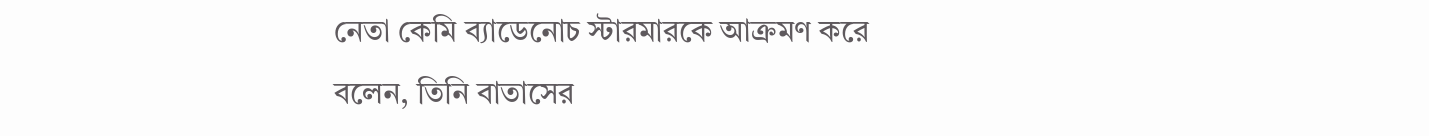নেতা কেমি ব্যাডেনোচ স্টারমারকে আক্রমণ করে বলেন, তিনি বাতাসের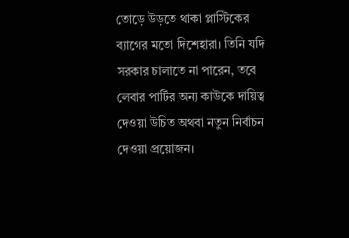তোড়ে উড়তে থাকা প্লাস্টিকের ব্যাগের মতো দিশেহারা। তিনি যদি সরকার চালাতে না পারেন, তবে লেবার পার্টির অন্য কাউকে দায়িত্ব দেওয়া উচিত অথবা নতুন নির্বাচন দেওয়া প্রয়োজন।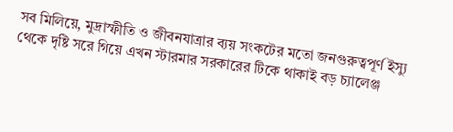সব মিলিয়ে, মুদ্রাস্ফীতি ও জীবনযাত্রার ব্যয় সংকটের মতো জনগুরুত্বপূর্ণ ইস্যু থেকে দৃষ্টি সরে গিয়ে এখন স্টারমার সরকারের টিকে থাকাই বড় চ্যালেঞ্জ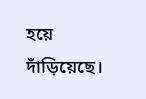হয়ে দাঁড়িয়েছে।